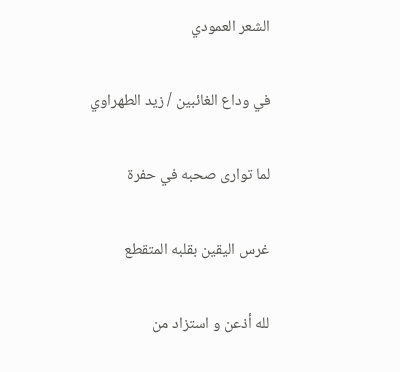الشعر العمودي

في وداع الغائبين / زيد الطهراوي

لما توارى صحبه في حفرة

غرس اليقين بقلبه المتقطع

لله أذعن و استزاد من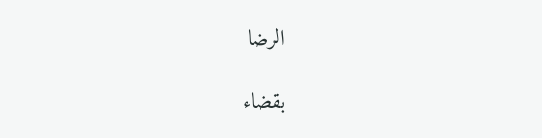الرضا

بقضاء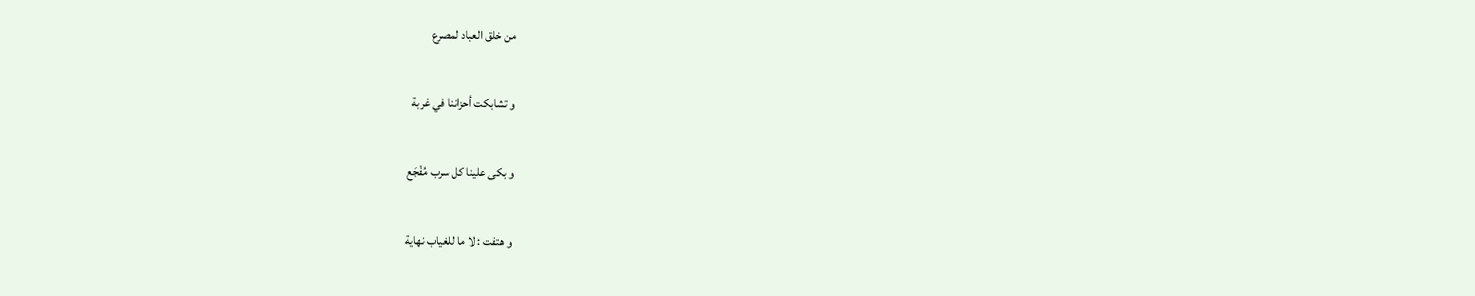من خلق العباد لمصرع

و تشابكت أحزاننا في غربة

و بكى علينا كل سرب مُفْجَع

 و هتفت : لا ما للغياب نهاية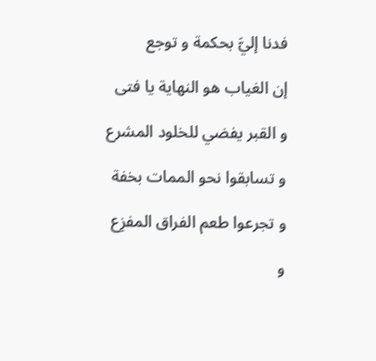فدنا إليَّ بحكمة و توجع

إن الغياب هو النهاية يا فتى

و القبر يفضي للخلود المشرع

و تسابقوا نحو الممات بخفة

و تجرعوا طعم الفراق المفزِع

و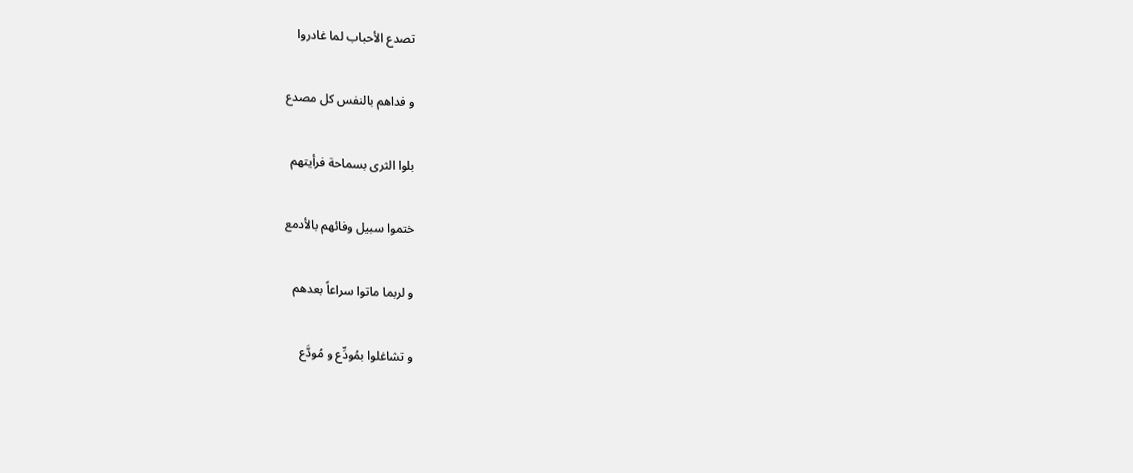تصدع الأحباب لما غادروا

و فداهم بالنفس كل مصدع

بلوا الثرى بسماحة فرأيتهم

ختموا سبيل وفائهم بالأدمع

و لربما ماتوا سراعاً بعدهم

و تشاغلوا بمُودِّع و مُودَّع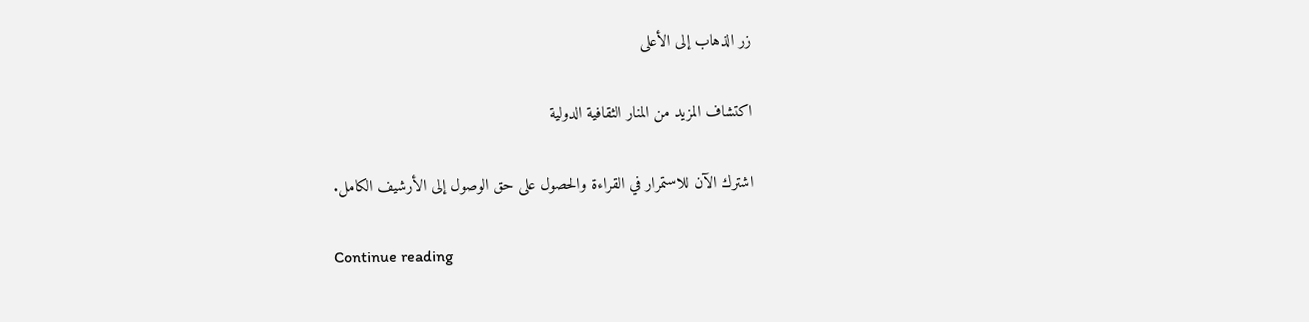زر الذهاب إلى الأعلى

اكتشاف المزيد من المنار الثقافية الدولية

اشترك الآن للاستمرار في القراءة والحصول على حق الوصول إلى الأرشيف الكامل.

Continue reading